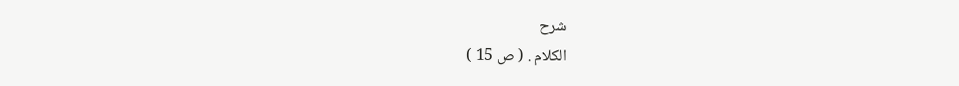شرح
الكلام . ( ص 15 )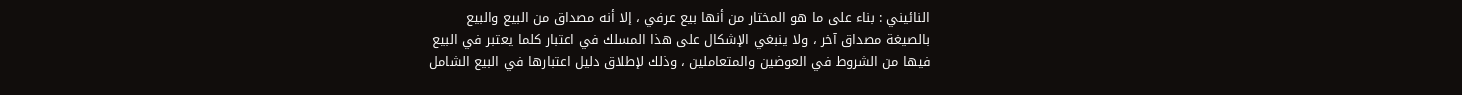النائيني : بناء على ما هو المختار من أنها بيع عرفي ، إلا أنه مصداق من البيع والبيع
بالصيغة مصداق آخر ، ولا ينبغي الإشكال على هذا المسلك في اعتبار كلما يعتبر في البيع
فيها من الشروط في العوضين والمتعاملين ، وذلك لإطلاق دليل اعتبارها في البيع الشامل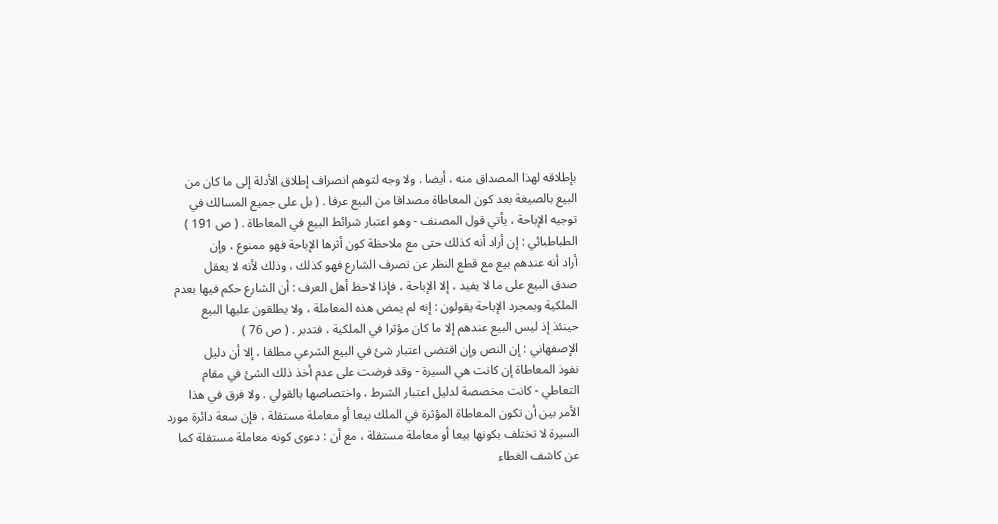بإطلاقه لهذا المصداق منه ، أيضا . ولا وجه لتوهم انصراف إطلاق الأدلة إلى ما كان من
البيع بالصيغة بعد كون المعاطاة مصداقا من البيع عرفا . ( بل على جميع المسالك في
توجيه الإباحة ، يأتي قول المصنف - وهو اعتبار شرائط البيع في المعاطاة . ( ص 191 )
الطباطبائي : إن أراد أنه كذلك حتى مع ملاحظة كون أثرها الإباحة فهو ممنوع ، وإن
أراد أنه عندهم بيع مع قطع النظر عن تصرف الشارع فهو كذلك ، وذلك لأنه لا يعقل
صدق البيع على ما لا يفيد ، إلا الإباحة ، فإذا لاحظ أهل العرف : أن الشارع حكم فيها بعدم
الملكية وبمجرد الإباحة يقولون : إنه لم يمض هذه المعاملة ، ولا يطلقون عليها البيع
حينئذ إذ ليس البيع عندهم إلا ما كان مؤثرا في الملكية ، فتدبر . ( ص 76 )
الإصفهاني : إن النص وإن اقتضى اعتبار شئ في البيع الشرعي مطلقا ، إلا أن دليل
نفوذ المعاطاة إن كانت هي السيرة - وقد فرضت على عدم أخذ ذلك الشئ في مقام
التعاطي - كانت مخصصة لدليل اعتبار الشرط ، واختصاصها بالقولي . ولا فرق في هذا
الأمر بين أن تكون المعاطاة المؤثرة في الملك بيعا أو معاملة مستقلة ، فإن سعة دائرة مورد
السيرة لا تختلف بكونها بيعا أو معاملة مستقلة ، مع أن : دعوى كونه معاملة مستقلة كما
عن كاشف الغطاء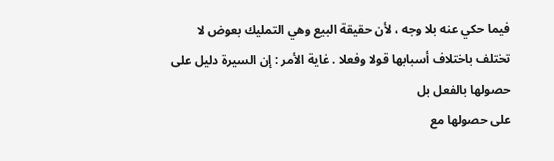فيما حكي عنه بلا وجه ، لأن حقيقة البيع وهي التمليك بعوض لا
تختلف باختلاف أسبابها قولا وفعلا . غاية الأمر : إن السيرة دليل على حصولها بالفعل بل
على حصولها مع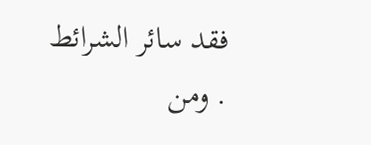فقد سائر الشرائط . ومن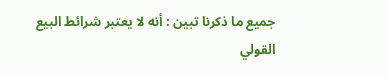جميع ما ذكرنا تبين : أنه لا يعتبر شرائط البيع
القولي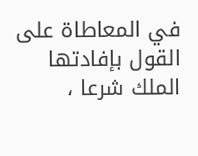في المعاطاة على القول بإفادتها الملك شرعا ،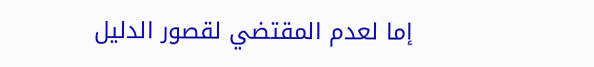إما لعدم المقتضي لقصور الدليل